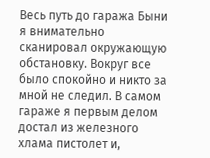Весь путь до гаража Быни я внимательно сканировал окружающую обстановку. Вокруг все было спокойно и никто за мной не следил. В самом гараже я первым делом достал из железного хлама пистолет и,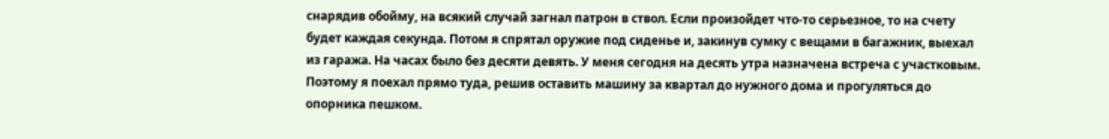снарядив обойму, на всякий случай загнал патрон в ствол. Если произойдет что-то серьезное, то на счету будет каждая секунда. Потом я спрятал оружие под сиденье и, закинув сумку с вещами в багажник, выехал из гаража. На часах было без десяти девять. У меня сегодня на десять утра назначена встреча с участковым. Поэтому я поехал прямо туда, решив оставить машину за квартал до нужного дома и прогуляться до опорника пешком.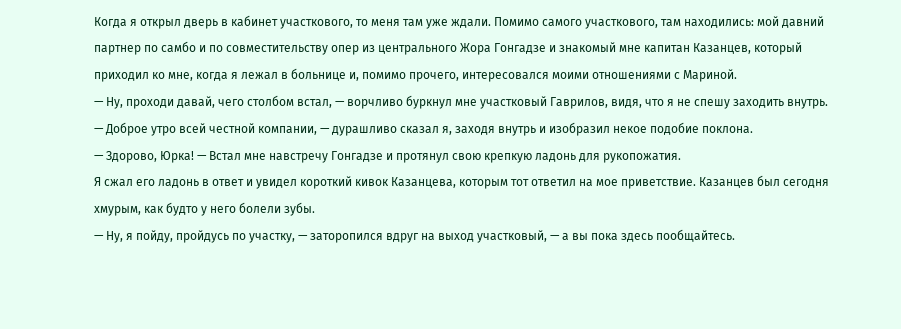Когда я открыл дверь в кабинет участкового, то меня там уже ждали. Помимо самого участкового, там находились: мой давний партнер по самбо и по совместительству опер из центрального Жора Гонгадзе и знакомый мне капитан Казанцев, который приходил ко мне, когда я лежал в больнице и, помимо прочего, интересовался моими отношениями с Мариной.
— Ну, проходи давай, чего столбом встал, — ворчливо буркнул мне участковый Гаврилов, видя, что я не спешу заходить внутрь.
— Доброе утро всей честной компании, — дурашливо сказал я, заходя внутрь и изобразил некое подобие поклона.
— Здорово, Юрка! — Встал мне навстречу Гонгадзе и протянул свою крепкую ладонь для рукопожатия.
Я сжал его ладонь в ответ и увидел короткий кивок Казанцева, которым тот ответил на мое приветствие. Казанцев был сегодня хмурым, как будто у него болели зубы.
— Ну, я пойду, пройдусь по участку, — заторопился вдруг на выход участковый, — а вы пока здесь пообщайтесь.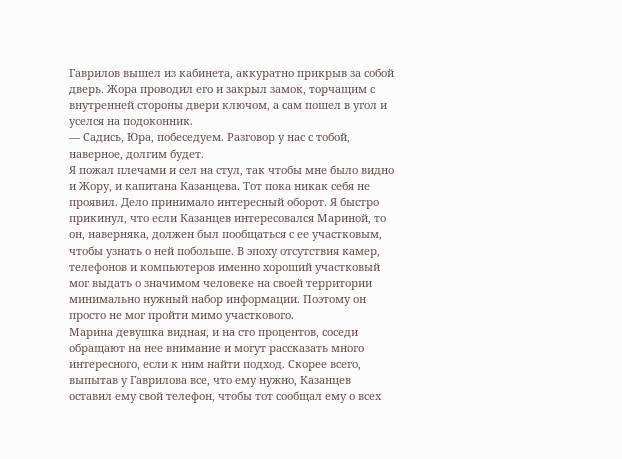Гаврилов вышел из кабинета, аккуратно прикрыв за собой дверь. Жора проводил его и закрыл замок, торчащим с внутренней стороны двери ключом, а сам пошел в угол и уселся на подоконник.
— Садись, Юра, побеседуем. Разговор у нас с тобой, наверное, долгим будет.
Я пожал плечами и сел на стул, так чтобы мне было видно и Жору, и капитана Казанцева. Тот пока никак себя не проявил. Дело принимало интересный оборот. Я быстро прикинул, что если Казанцев интересовался Мариной, то он, наверняка, должен был пообщаться с ее участковым, чтобы узнать о ней побольше. В эпоху отсутствия камер, телефонов и компьютеров именно хороший участковый мог выдать о значимом человеке на своей территории минимально нужный набор информации. Поэтому он просто не мог пройти мимо участкового.
Марина девушка видная, и на сто процентов, соседи обращают на нее внимание и могут рассказать много интересного, если к ним найти подход. Скорее всего, выпытав у Гаврилова все, что ему нужно, Казанцев оставил ему свой телефон, чтобы тот сообщал ему о всех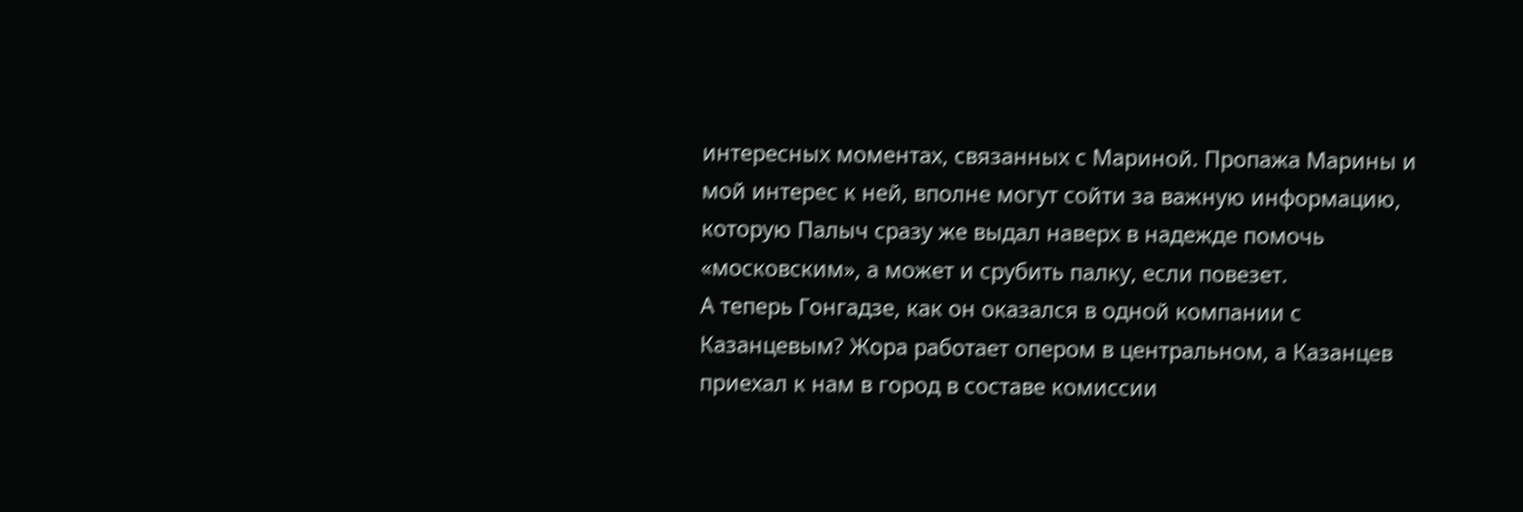интересных моментах, связанных с Мариной. Пропажа Марины и мой интерес к ней, вполне могут сойти за важную информацию, которую Палыч сразу же выдал наверх в надежде помочь «московским», а может и срубить палку, если повезет.
А теперь Гонгадзе, как он оказался в одной компании с Казанцевым? Жора работает опером в центральном, а Казанцев приехал к нам в город в составе комиссии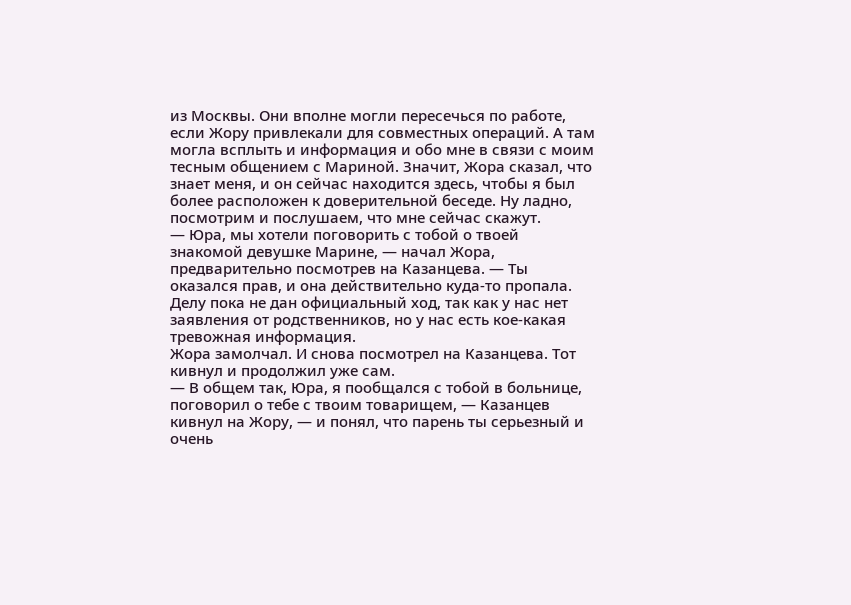из Москвы. Они вполне могли пересечься по работе, если Жору привлекали для совместных операций. А там могла всплыть и информация и обо мне в связи с моим тесным общением с Мариной. Значит, Жора сказал, что знает меня, и он сейчас находится здесь, чтобы я был более расположен к доверительной беседе. Ну ладно, посмотрим и послушаем, что мне сейчас скажут.
— Юра, мы хотели поговорить с тобой о твоей знакомой девушке Марине, — начал Жора, предварительно посмотрев на Казанцева. — Ты оказался прав, и она действительно куда-то пропала. Делу пока не дан официальный ход, так как у нас нет заявления от родственников, но у нас есть кое-какая тревожная информация.
Жора замолчал. И снова посмотрел на Казанцева. Тот кивнул и продолжил уже сам.
— В общем так, Юра, я пообщался с тобой в больнице, поговорил о тебе с твоим товарищем, — Казанцев кивнул на Жору, — и понял, что парень ты серьезный и очень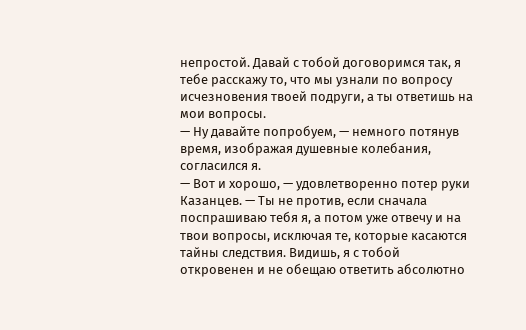непростой. Давай с тобой договоримся так, я тебе расскажу то, что мы узнали по вопросу исчезновения твоей подруги, а ты ответишь на мои вопросы.
— Ну давайте попробуем, — немного потянув время, изображая душевные колебания, согласился я.
— Вот и хорошо, — удовлетворенно потер руки Казанцев. — Ты не против, если сначала поспрашиваю тебя я, а потом уже отвечу и на твои вопросы, исключая те, которые касаются тайны следствия. Видишь, я с тобой откровенен и не обещаю ответить абсолютно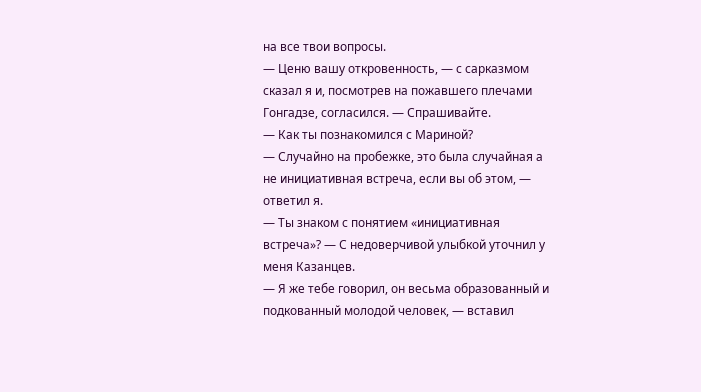на все твои вопросы.
— Ценю вашу откровенность, — с сарказмом сказал я и, посмотрев на пожавшего плечами Гонгадзе, согласился. — Спрашивайте.
— Как ты познакомился с Мариной?
— Случайно на пробежке, это была случайная а не инициативная встреча, если вы об этом, — ответил я.
— Ты знаком с понятием «инициативная встреча»? — С недоверчивой улыбкой уточнил у меня Казанцев.
— Я же тебе говорил, он весьма образованный и подкованный молодой человек, — вставил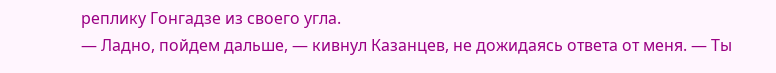реплику Гонгадзе из своего угла.
— Ладно, пойдем дальше, — кивнул Казанцев, не дожидаясь ответа от меня. — Ты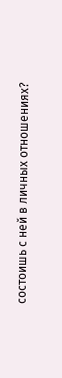состоишь с ней в личных отношениях?